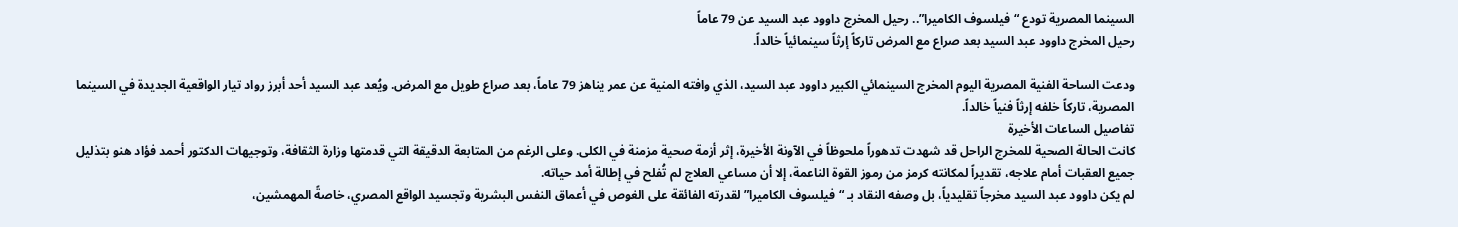السينما المصرية تودع “فيلسوف الكاميرا”.. رحيل المخرج داوود عبد السيد عن 79 عاماً
رحيل المخرج داوود عبد السيد بعد صراع مع المرض تاركاً إرثاً سينمائياً خالداً.

ودعت الساحة الفنية المصرية اليوم المخرج السينمائي الكبير داوود عبد السيد، الذي وافته المنية عن عمر يناهز 79 عاماً، بعد صراع طويل مع المرض. ويُعد عبد السيد أحد أبرز رواد تيار الواقعية الجديدة في السينما المصرية، تاركاً خلفه إرثاً فنياً خالداً.
تفاصيل الساعات الأخيرة
كانت الحالة الصحية للمخرج الراحل قد شهدت تدهوراً ملحوظاً في الآونة الأخيرة، إثر أزمة صحية مزمنة في الكلى. وعلى الرغم من المتابعة الدقيقة التي قدمتها وزارة الثقافة، وتوجيهات الدكتور أحمد فؤاد هنو بتذليل جميع العقبات أمام علاجه، تقديراً لمكانته كرمز من رموز القوة الناعمة، إلا أن مساعي العلاج لم تُفلح في إطالة أمد حياته.
لم يكن داوود عبد السيد مخرجاً تقليدياً، بل وصفه النقاد بـ “فيلسوف الكاميرا” لقدرته الفائقة على الغوص في أعماق النفس البشرية وتجسيد الواقع المصري، خاصةً المهمشين،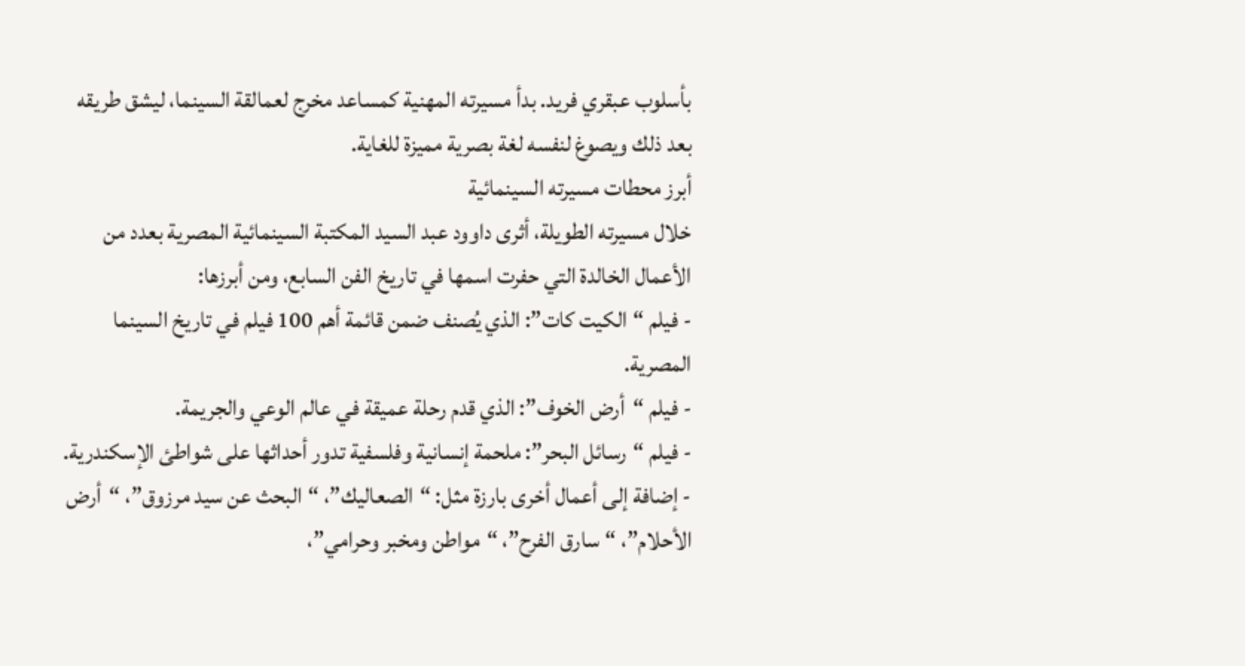بأسلوب عبقري فريد. بدأ مسيرته المهنية كمساعد مخرج لعمالقة السينما، ليشق طريقه بعد ذلك ويصوغ لنفسه لغة بصرية مميزة للغاية.
أبرز محطات مسيرته السينمائية
خلال مسيرته الطويلة، أثرى داوود عبد السيد المكتبة السينمائية المصرية بعدد من الأعمال الخالدة التي حفرت اسمها في تاريخ الفن السابع، ومن أبرزها:
- فيلم “الكيت كات”: الذي يُصنف ضمن قائمة أهم 100 فيلم في تاريخ السينما المصرية.
- فيلم “أرض الخوف”: الذي قدم رحلة عميقة في عالم الوعي والجريمة.
- فيلم “رسائل البحر”: ملحمة إنسانية وفلسفية تدور أحداثها على شواطئ الإسكندرية.
- إضافة إلى أعمال أخرى بارزة مثل: “الصعاليك”، “البحث عن سيد مرزوق”، “أرض الأحلام”، “سارق الفرح”، “مواطن ومخبر وحرامي”،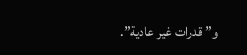و”قدرات غير عادية”.